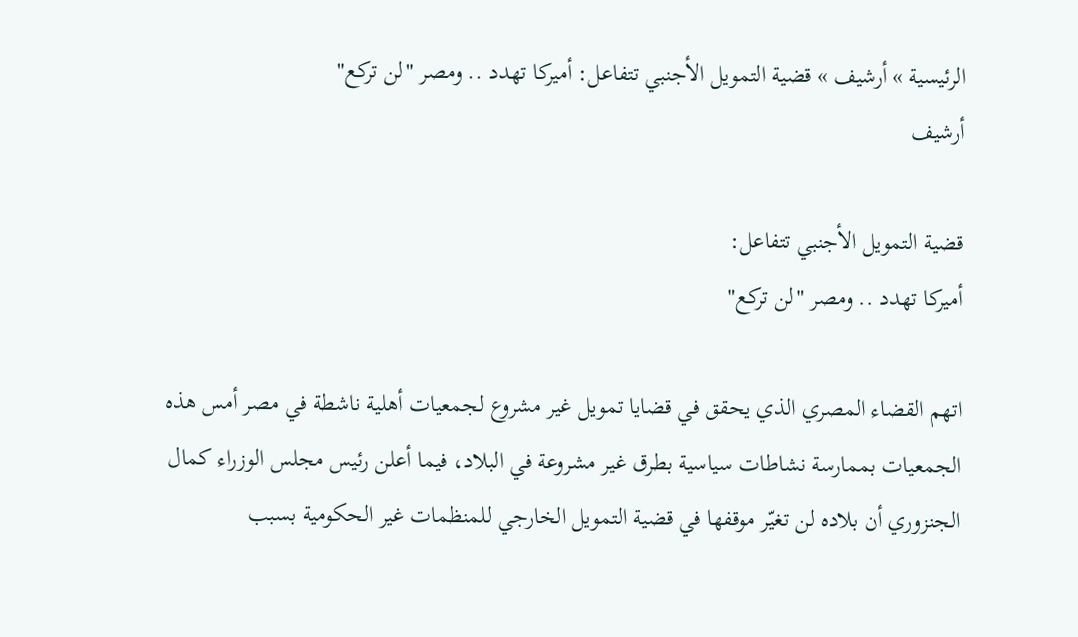الرئيسية » أرشيف » قضية التمويل الأجنبي تتفاعل: أميركا تهدد .. ومصر "لن تركع"
أرشيف

قضية التمويل الأجنبي تتفاعل:
أميركا تهدد .. ومصر "لن تركع"

اتهم القضاء المصري الذي يحقق في قضايا تمويل غير مشروع لجمعيات أهلية ناشطة في مصر أمس هذه الجمعيات بممارسة نشاطات سياسية بطرق غير مشروعة في البلاد، فيما أعلن رئيس مجلس الوزراء كمال الجنزوري أن بلاده لن تغيّر موقفها في قضية التمويل الخارجي للمنظمات غير الحكومية بسبب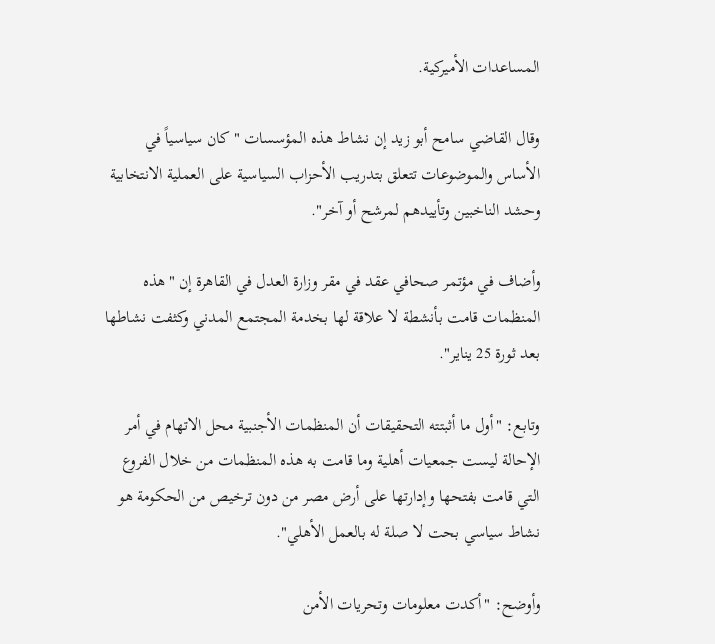المساعدات الأميركية.

وقال القاضي سامح أبو زيد إن نشاط هذه المؤسسات "كان سياسياً في الأساس والموضوعات تتعلق بتدريب الأحزاب السياسية على العملية الانتخابية وحشد الناخبين وتأييدهم لمرشح أو آخر".

وأضاف في مؤتمر صحافي عقد في مقر وزارة العدل في القاهرة إن "هذه المنظمات قامت بأنشطة لا علاقة لها بخدمة المجتمع المدني وكثفت نشاطها بعد ثورة 25 يناير".

وتابع: "أول ما أثبتته التحقيقات أن المنظمات الأجنبية محل الاتهام في أمر الإحالة ليست جمعيات أهلية وما قامت به هذه المنظمات من خلال الفروع التي قامت بفتحها وإدارتها على أرض مصر من دون ترخيص من الحكومة هو نشاط سياسي بحت لا صلة له بالعمل الأهلي".

وأوضح: "أكدت معلومات وتحريات الأمن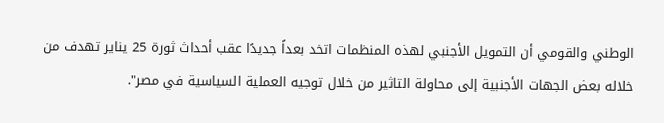الوطني والقومي أن التمويل الأجنبي لهذه المنظمات اتخد بعداً جديدًا عقب أحداث ثورة 25 يناير تهدف من خلاله بعض الجهات الأجنبية إلى محاولة التاثير من خلال توجيه العملية السياسية في مصر".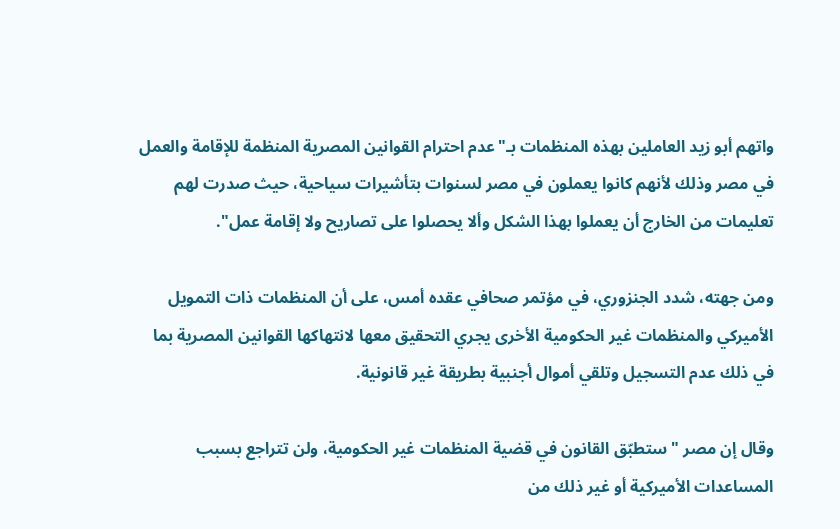واتهم أبو زيد العاملين بهذه المنظمات بـ"عدم احترام القوانين المصرية المنظمة للإقامة والعمل في مصر وذلك لأنهم كانوا يعملون في مصر لسنوات بتأشيرات سياحية، حيث صدرت لهم تعليمات من الخارج أن يعملوا بهذا الشكل وألا يحصلوا على تصاريح ولا إقامة عمل".

ومن جهته، شدد الجنزوري، في مؤتمر صحافي عقده أمس، على أن المنظمات ذات التمويل الأميركي والمنظمات غير الحكومية الأخرى يجري التحقيق معها لانتهاكها القوانين المصرية بما في ذلك عدم التسجيل وتلقي أموال أجنبية بطريقة غير قانونية.

وقال إن مصر "ستطبّق القانون في قضية المنظمات غير الحكومية، ولن تتراجع بسبب المساعدات الأميركية أو غير ذلك من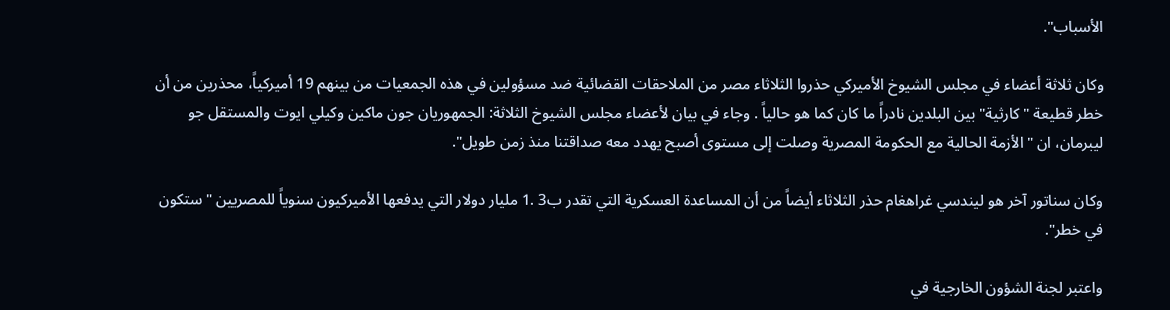الأسباب".

وكان ثلاثة أعضاء في مجلس الشيوخ الأميركي حذروا الثلاثاء مصر من الملاحقات القضائية ضد مسؤولين في هذه الجمعيات من بينهم 19 أميركياً، محذرين من أن خطر قطيعة "كارثية" بين البلدين نادراً ما كان كما هو حالياً . وجاء في بيان لأعضاء مجلس الشيوخ الثلاثة: الجمهوريان جون ماكين وكيلي ايوت والمستقل جو ليبرمان، ان "الأزمة الحالية مع الحكومة المصرية وصلت إلى مستوى أصبح يهدد معه صداقتنا منذ زمن طويل".

وكان سناتور آخر هو ليندسي غراهغام حذر الثلاثاء أيضاً من أن المساعدة العسكرية التي تقدر ب3 .1 مليار دولار التي يدفعها الأميركيون سنوياً للمصريين "ستكون في خطر".

واعتبر لجنة الشؤون الخارجية في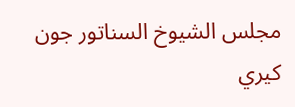مجلس الشيوخ السناتور جون كيري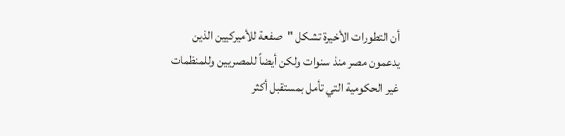أن التطورات الأخيرة تشكل "صفعة للأميركيين الذين يدعمون مصر منذ سنوات ولكن أيضاً للمصريين وللمنظمات غير الحكومية التي تأمل بمستقبل أكثر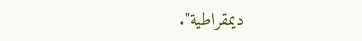ديمقراطية".